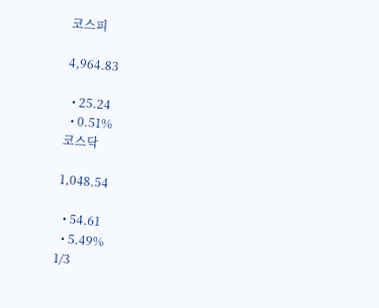코스피

4,964.83

  • 25.24
  • 0.51%
코스닥

1,048.54

  • 54.61
  • 5.49%
1/3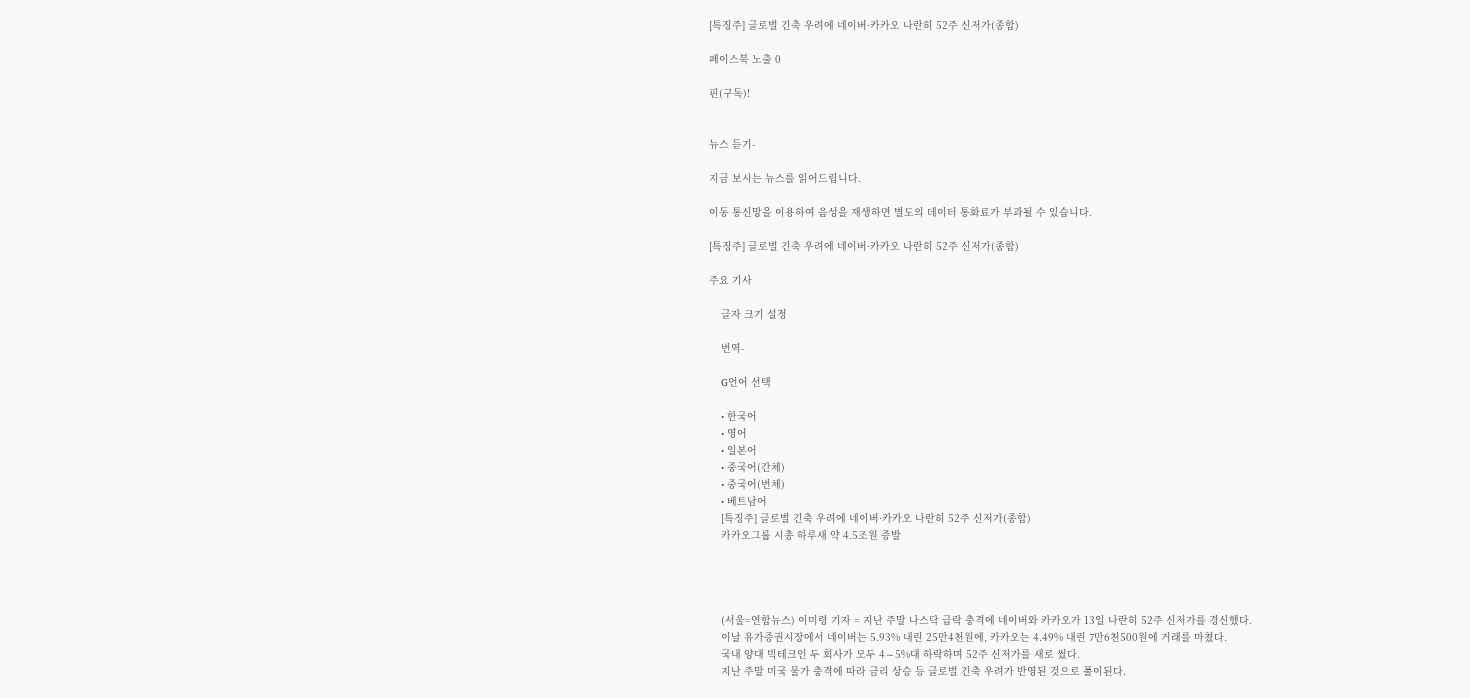[특징주] 글로벌 긴축 우려에 네이버·카카오 나란히 52주 신저가(종합)

페이스북 노출 0

핀(구독)!


뉴스 듣기-

지금 보시는 뉴스를 읽어드립니다.

이동 통신망을 이용하여 음성을 재생하면 별도의 데이터 통화료가 부과될 수 있습니다.

[특징주] 글로벌 긴축 우려에 네이버·카카오 나란히 52주 신저가(종합)

주요 기사

    글자 크기 설정

    번역-

    G언어 선택

    • 한국어
    • 영어
    • 일본어
    • 중국어(간체)
    • 중국어(번체)
    • 베트남어
    [특징주] 글로벌 긴축 우려에 네이버·카카오 나란히 52주 신저가(종합)
    카카오그룹 시총 하루새 약 4.5조원 증발




    (서울=연합뉴스) 이미령 기자 = 지난 주말 나스닥 급락 충격에 네이버와 카카오가 13일 나란히 52주 신저가를 경신했다.
    이날 유가증권시장에서 네이버는 5.93% 내린 25만4천원에, 카카오는 4.49% 내린 7만6천500원에 거래를 마쳤다.
    국내 양대 빅테크인 두 회사가 모두 4∼5%대 하락하며 52주 신저가를 새로 썼다.
    지난 주말 미국 물가 충격에 따라 금리 상승 등 글로벌 긴축 우려가 반영된 것으로 풀이된다.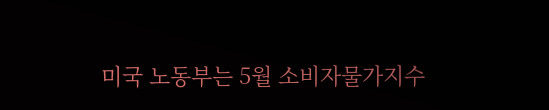미국 노동부는 5월 소비자물가지수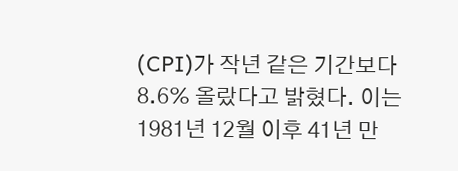(CPI)가 작년 같은 기간보다 8.6% 올랐다고 밝혔다. 이는 1981년 12월 이후 41년 만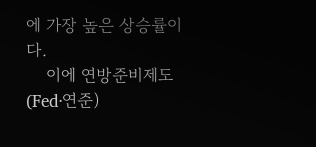에 가장 높은 상승률이다.
    이에 연방준비제도(Fed·연준)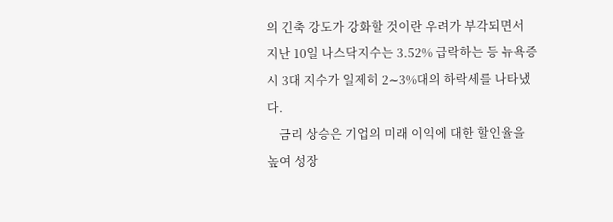의 긴축 강도가 강화할 것이란 우려가 부각되면서 지난 10일 나스닥지수는 3.52% 급락하는 등 뉴욕증시 3대 지수가 일제히 2∼3%대의 하락세를 나타냈다.
    금리 상승은 기업의 미래 이익에 대한 할인율을 높여 성장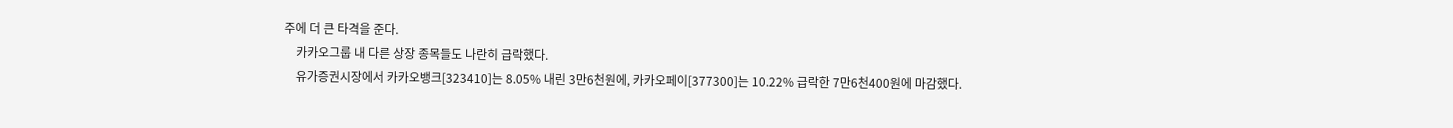주에 더 큰 타격을 준다.
    카카오그룹 내 다른 상장 종목들도 나란히 급락했다.
    유가증권시장에서 카카오뱅크[323410]는 8.05% 내린 3만6천원에, 카카오페이[377300]는 10.22% 급락한 7만6천400원에 마감했다.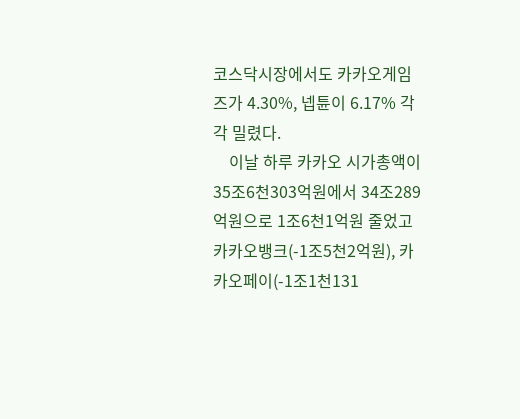코스닥시장에서도 카카오게임즈가 4.30%, 넵튠이 6.17% 각각 밀렸다.
    이날 하루 카카오 시가총액이 35조6천303억원에서 34조289억원으로 1조6천1억원 줄었고 카카오뱅크(-1조5천2억원), 카카오페이(-1조1천131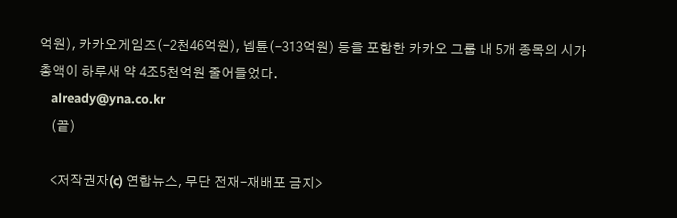억원), 카카오게임즈(-2천46억원), 넵튠(-313억원) 등을 포함한 카카오 그룹 내 5개 종목의 시가총액이 하루새 약 4조5천억원 줄어들었다.
    already@yna.co.kr
    (끝)

    <저작권자(c) 연합뉴스, 무단 전재-재배포 금지>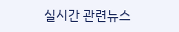실시간 관련뉴스